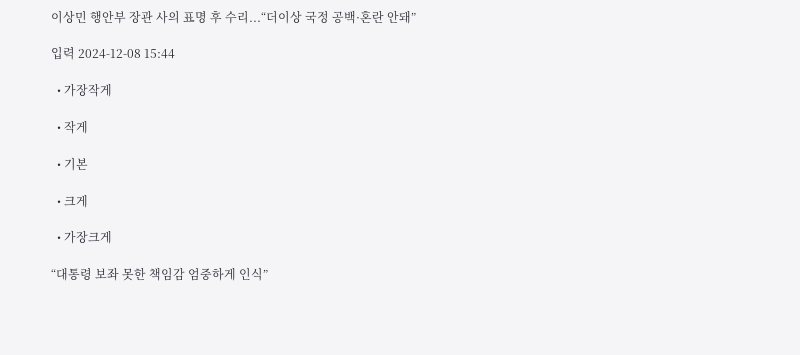이상민 행안부 장관 사의 표명 후 수리...“더이상 국정 공백·혼란 안돼”

입력 2024-12-08 15:44

  • 가장작게

  • 작게

  • 기본

  • 크게

  • 가장크게

“대통령 보좌 못한 책임감 엄중하게 인식”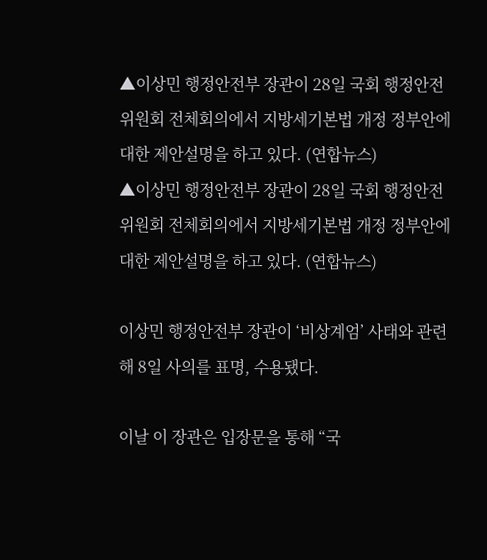▲이상민 행정안전부 장관이 28일 국회 행정안전위원회 전체회의에서 지방세기본법 개정 정부안에 대한 제안설명을 하고 있다. (연합뉴스)
▲이상민 행정안전부 장관이 28일 국회 행정안전위원회 전체회의에서 지방세기본법 개정 정부안에 대한 제안설명을 하고 있다. (연합뉴스)

이상민 행정안전부 장관이 ‘비상계엄’ 사태와 관련해 8일 사의를 표명, 수용됐다.

이날 이 장관은 입장문을 통해 “국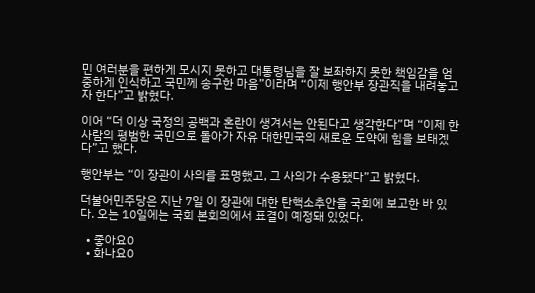민 여러분을 편하게 모시지 못하고 대통령님을 잘 보좌하지 못한 책임감을 엄중하게 인식하고 국민께 송구한 마음”이라며 “이제 행안부 장관직을 내려놓고자 한다”고 밝혔다.

이어 “더 이상 국정의 공백과 혼란이 생겨서는 안된다고 생각한다”며 “이제 한 사람의 평범한 국민으로 돌아가 자유 대한민국의 새로운 도약에 힘을 보태겠다”고 했다.

행안부는 “이 장관이 사의를 표명했고, 그 사의가 수용됐다”고 밝혔다.

더불어민주당은 지난 7일 이 장관에 대한 탄핵소추안을 국회에 보고한 바 있다. 오는 10일에는 국회 본회의에서 표결이 예정돼 있었다.

  • 좋아요0
  • 화나요0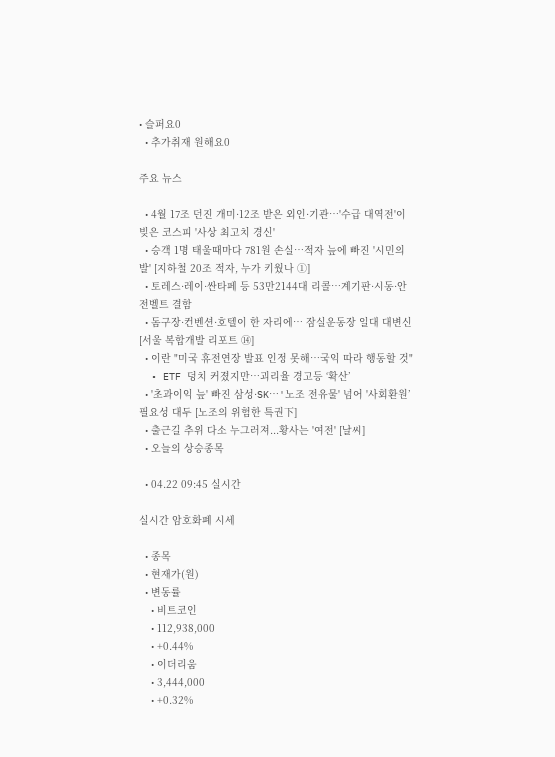• 슬퍼요0
  • 추가취재 원해요0

주요 뉴스

  • 4월 17조 던진 개미·12조 받은 외인·기관…'수급 대역전'이 빚은 코스피 '사상 최고치 경신'
  • 승객 1명 태울때마다 781원 손실…적자 늪에 빠진 '시민의 발' [지하철 20조 적자, 누가 키웠나 ①]
  • 토레스·레이·싼타페 등 53만2144대 리콜…계기판·시동·안전벨트 결함
  • 돔구장·컨벤션·호텔이 한 자리에… 잠실운동장 일대 대변신 [서울 복합개발 리포트 ⑭]
  • 이란 "미국 휴전연장 발표 인정 못해⋯국익 따라 행동할 것"
  • ETF 덩치 커졌지만…괴리율 경고등 ‘확산’
  • '초과이익 늪' 빠진 삼성·SK⋯'노조 전유물' 넘어 '사회환원’ 필요성 대두 [노조의 위험한 특권下]
  • 출근길 추위 다소 누그러져...황사는 '여전' [날씨]
  • 오늘의 상승종목

  • 04.22 09:45 실시간

실시간 암호화폐 시세

  • 종목
  • 현재가(원)
  • 변동률
    • 비트코인
    • 112,938,000
    • +0.44%
    • 이더리움
    • 3,444,000
    • +0.32%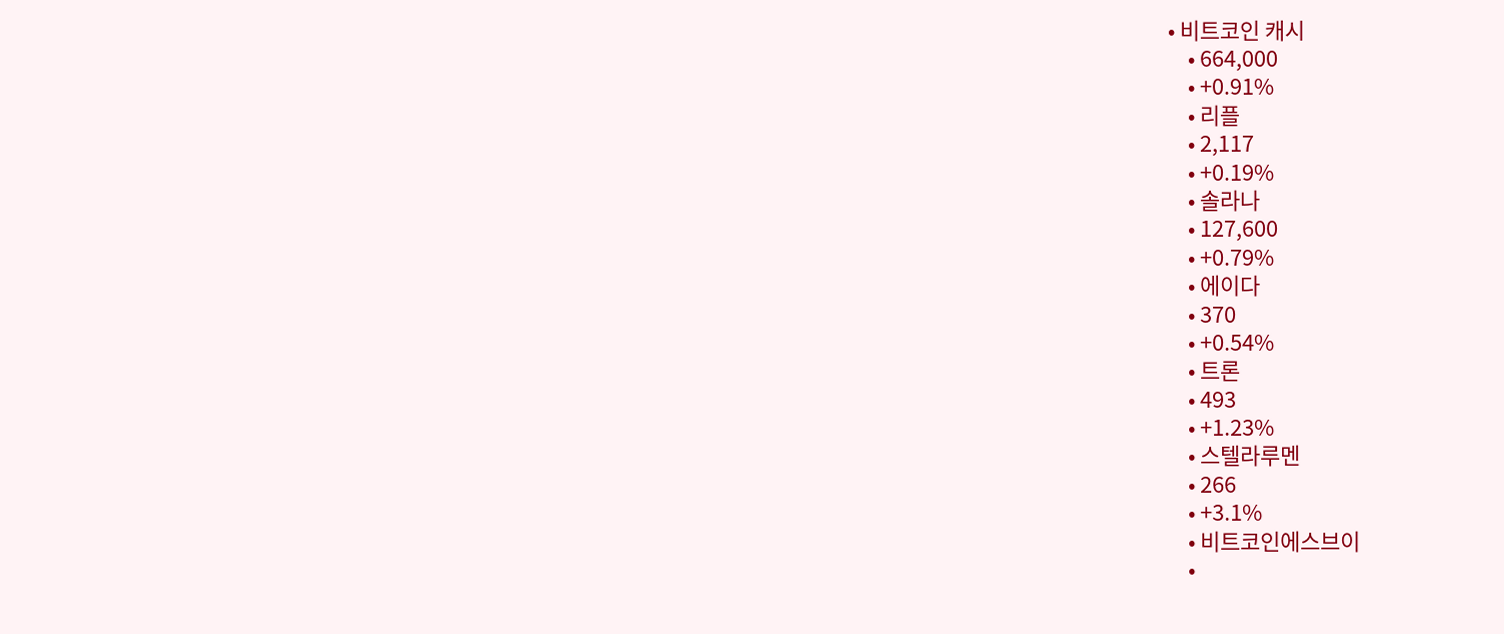• 비트코인 캐시
    • 664,000
    • +0.91%
    • 리플
    • 2,117
    • +0.19%
    • 솔라나
    • 127,600
    • +0.79%
    • 에이다
    • 370
    • +0.54%
    • 트론
    • 493
    • +1.23%
    • 스텔라루멘
    • 266
    • +3.1%
    • 비트코인에스브이
    •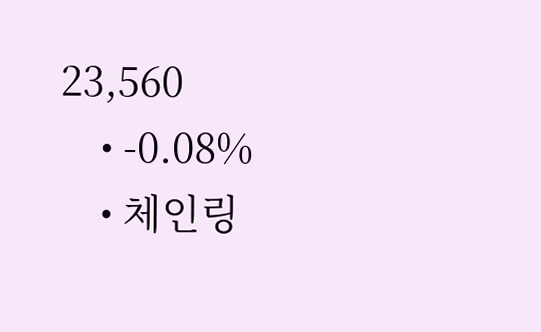23,560
    • -0.08%
    • 체인링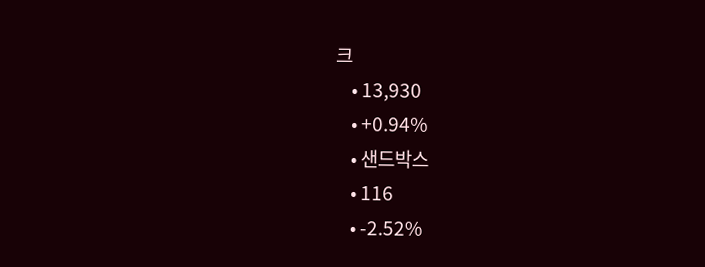크
    • 13,930
    • +0.94%
    • 샌드박스
    • 116
    • -2.52%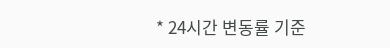* 24시간 변동률 기준